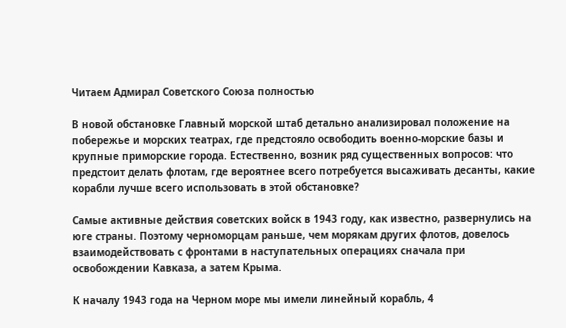Читаем Адмирал Советского Союза полностью

В новой обстановке Главный морской штаб детально анализировал положение на побережье и морских театрах, где предстояло освободить военно-морские базы и крупные приморские города. Естественно, возник ряд существенных вопросов: что предстоит делать флотам, где вероятнее всего потребуется высаживать десанты, какие корабли лучше всего использовать в этой обстановке?

Самые активные действия советских войск в 1943 году, как известно, развернулись на юге страны. Поэтому черноморцам раньше, чем морякам других флотов, довелось взаимодействовать с фронтами в наступательных операциях сначала при освобождении Кавказа, а затем Крыма.

К началу 1943 года на Черном море мы имели линейный корабль, 4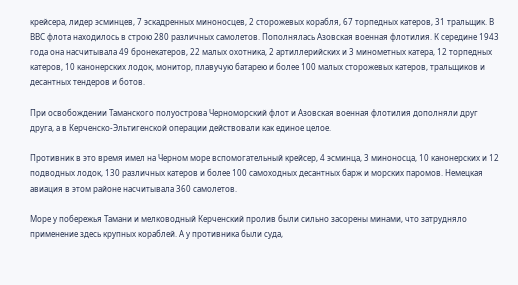крейсера, лидер эсминцев, 7 эскадренных миноносцев, 2 сторожевых корабля, 67 торпедных катеров, 31 тральщик. В ВВС флота находилось в строю 280 различных самолетов. Пополнялась Азовская военная флотилия. К середине 1943 года она насчитывала 49 бронекатеров, 22 малых охотника, 2 артиллерийских и 3 минометных катера, 12 торпедных катеров, 10 канонерских лодок, монитор, плавучую батарею и более 100 малых сторожевых катеров, тральщиков и десантных тендеров и ботов.

При освобождении Таманского полуострова Черноморский флот и Азовская военная флотилия дополняли друг друга, а в Керченско-Эльтигенской операции действовали как единое целое.

Противник в это время имел на Черном море вспомогательный крейсер, 4 эсминца, 3 миноносца, 10 канонерских и 12 подводных лодок, 130 различных катеров и более 100 самоходных десантных барж и морских паромов. Немецкая авиация в этом районе насчитывала 360 самолетов.

Море у побережья Тамани и мелководный Керченский пролив были сильно засорены минами, что затрудняло применение здесь крупных кораблей. А у противника были суда,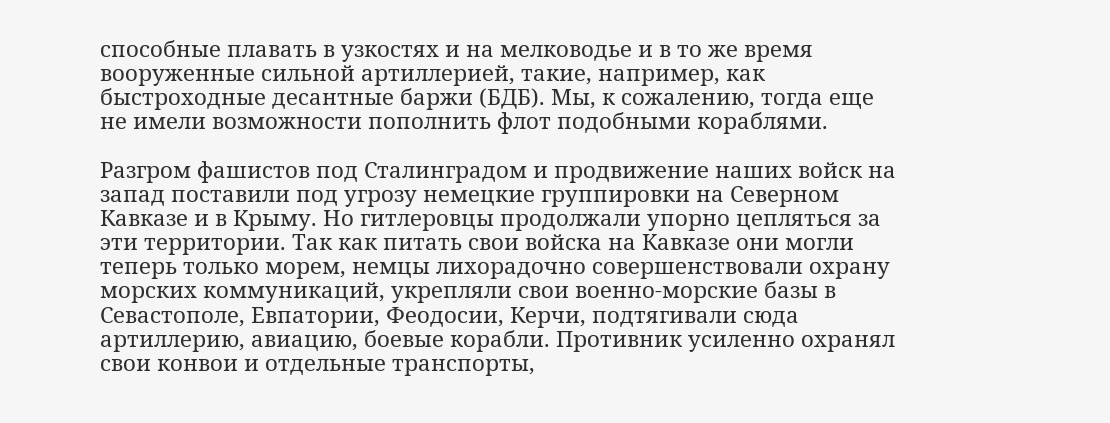способные плавать в узкостях и на мелководье и в то же время вооруженные сильной артиллерией, такие, например, как быстроходные десантные баржи (БДБ). Мы, к сожалению, тогда еще не имели возможности пополнить флот подобными кораблями.

Разгром фашистов под Сталинградом и продвижение наших войск на запад поставили под угрозу немецкие группировки на Северном Кавказе и в Крыму. Но гитлеровцы продолжали упорно цепляться за эти территории. Так как питать свои войска на Кавказе они могли теперь только морем, немцы лихорадочно совершенствовали охрану морских коммуникаций, укрепляли свои военно-морские базы в Севастополе, Евпатории, Феодосии, Керчи, подтягивали сюда артиллерию, авиацию, боевые корабли. Противник усиленно охранял свои конвои и отдельные транспорты,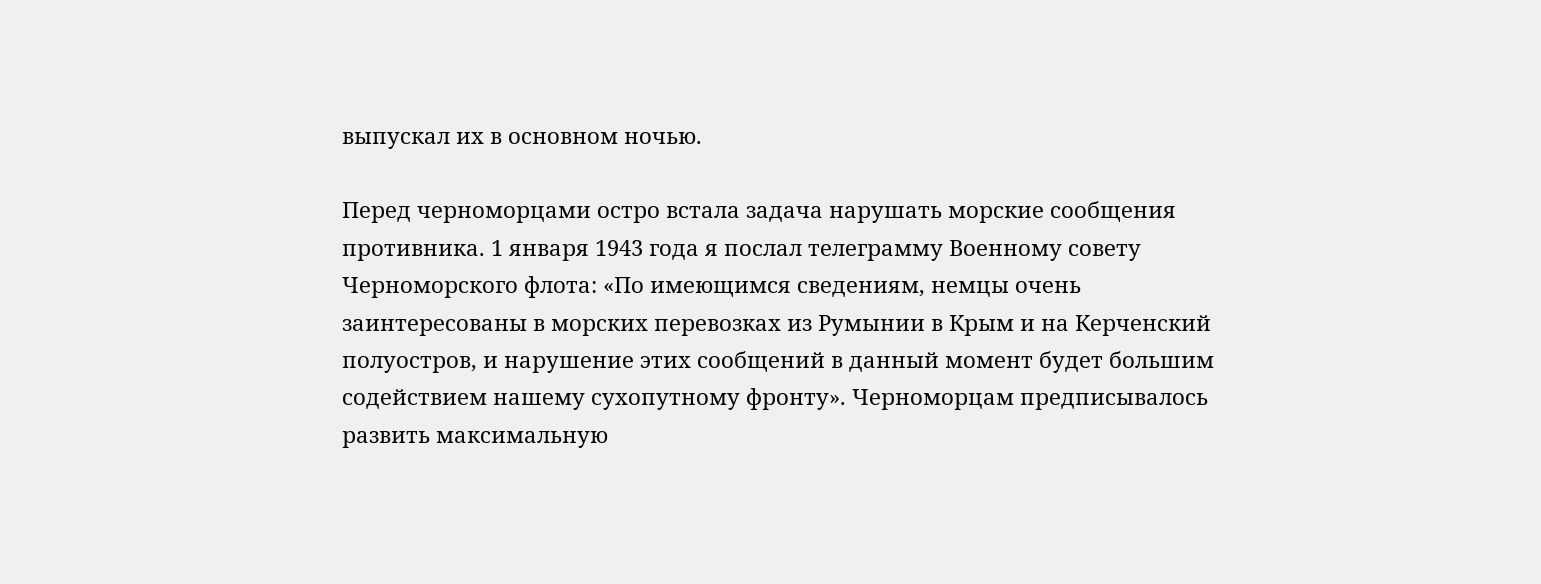выпускал их в основном ночью.

Перед черноморцами остро встала задача нарушать морские сообщения противника. 1 января 1943 года я послал телеграмму Военному совету Черноморского флота: «По имеющимся сведениям, немцы очень заинтересованы в морских перевозках из Румынии в Крым и на Керченский полуостров, и нарушение этих сообщений в данный момент будет большим содействием нашему сухопутному фронту». Черноморцам предписывалось развить максимальную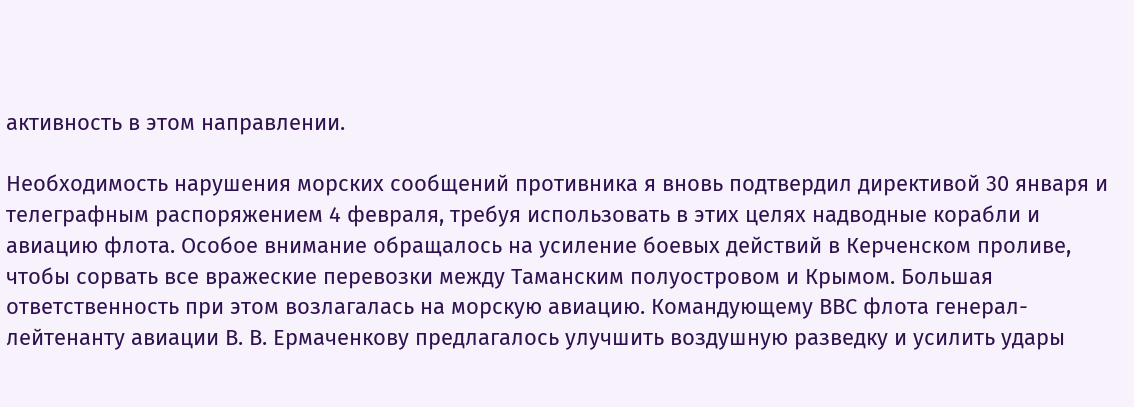активность в этом направлении.

Необходимость нарушения морских сообщений противника я вновь подтвердил директивой 30 января и телеграфным распоряжением 4 февраля, требуя использовать в этих целях надводные корабли и авиацию флота. Особое внимание обращалось на усиление боевых действий в Керченском проливе, чтобы сорвать все вражеские перевозки между Таманским полуостровом и Крымом. Большая ответственность при этом возлагалась на морскую авиацию. Командующему ВВС флота генерал-лейтенанту авиации В. В. Ермаченкову предлагалось улучшить воздушную разведку и усилить удары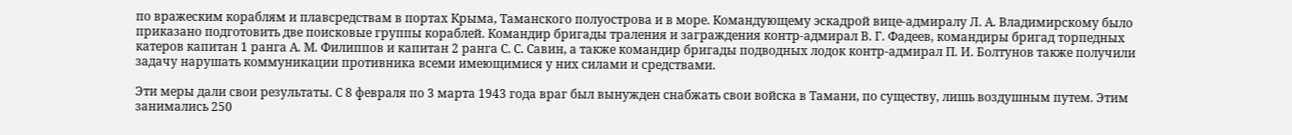по вражеским кораблям и плавсредствам в портах Крыма, Таманского полуострова и в море. Командующему эскадрой вице-адмиралу Л. А. Владимирскому было приказано подготовить две поисковые группы кораблей. Командир бригады траления и заграждения контр-адмирал В. Г. Фадеев, командиры бригад торпедных катеров капитан 1 ранга А. М. Филиппов и капитан 2 ранга С. С. Савин, а также командир бригады подводных лодок контр-адмирал П. И. Болтунов также получили задачу нарушать коммуникации противника всеми имеющимися у них силами и средствами.

Эти меры дали свои результаты. С 8 февраля по 3 марта 1943 года враг был вынужден снабжать свои войска в Тамани, по существу, лишь воздушным путем. Этим занимались 250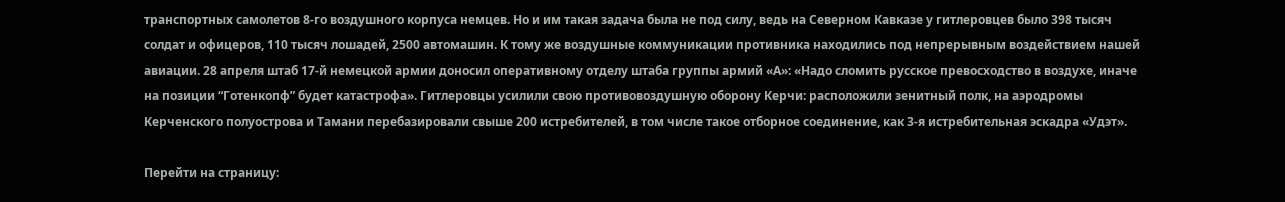транспортных самолетов 8-го воздушного корпуса немцев. Но и им такая задача была не под силу, ведь на Северном Кавказе у гитлеровцев было 398 тысяч солдат и офицеров, 110 тысяч лошадей, 2500 автомашин. К тому же воздушные коммуникации противника находились под непрерывным воздействием нашей авиации. 28 апреля штаб 17-й немецкой армии доносил оперативному отделу штаба группы армий «А»: «Надо сломить русское превосходство в воздухе, иначе на позиции “Готенкопф” будет катастрофа». Гитлеровцы усилили свою противовоздушную оборону Керчи: расположили зенитный полк, на аэродромы Керченского полуострова и Тамани перебазировали свыше 200 истребителей, в том числе такое отборное соединение, как 3-я истребительная эскадра «Удэт».

Перейти на страницу: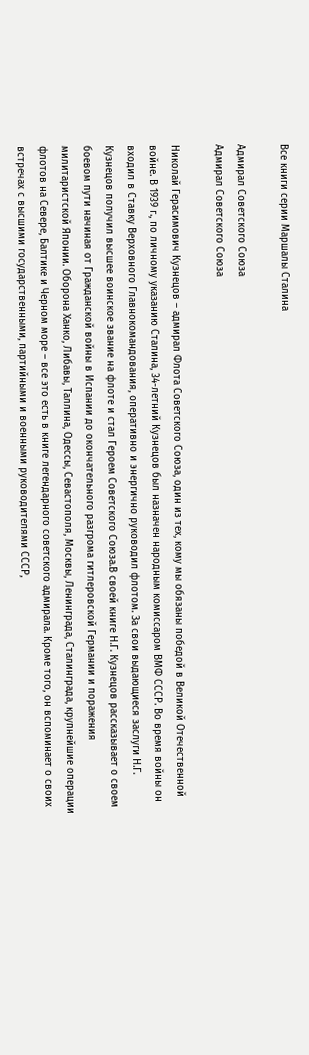Все книги серии Маршалы Сталина

Адмирал Советского Союза
Адмирал Советского Союза

Николай Герасимович Кузнецов – адмирал Флота Советского Союза, один из тех, кому мы обязаны победой в Великой Отечественной войне. В 1939 г., по личному указанию Сталина, 34-летний Кузнецов был назначен народным комиссаром ВМФ СССР. Во время войны он входил в Ставку Верховного Главнокомандования, оперативно и энергично руководил флотом. За свои выдающиеся заслуги Н.Г. Кузнецов получил высшее воинское звание на флоте и стал Героем Советского Союза.В своей книге Н.Г. Кузнецов рассказывает о своем боевом пути начиная от Гражданской войны в Испании до окончательного разгрома гитлеровской Германии и поражения милитаристской Японии. Оборона Ханко, Либавы, Таллина, Одессы, Севастополя, Москвы, Ленинграда, Сталинграда, крупнейшие операции флотов на Севере, Балтике и Черном море – все это есть в книге легендарного советского адмирала. Кроме того, он вспоминает о своих встречах с высшими государственными, партийными и военными руководителями СССР,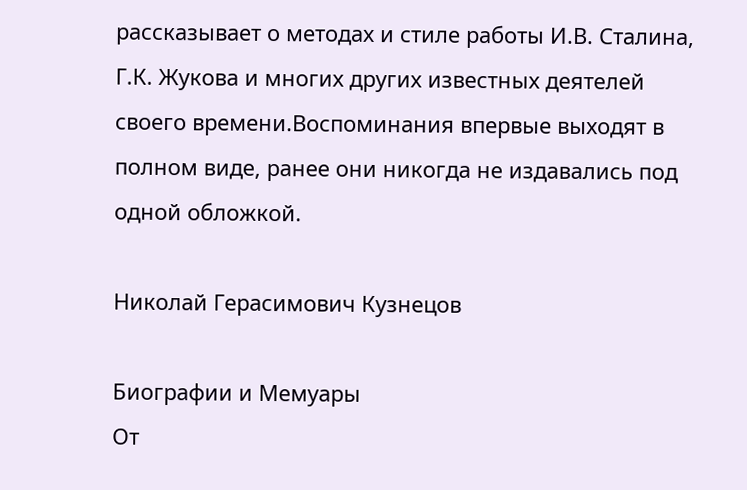рассказывает о методах и стиле работы И.В. Сталина, Г.К. Жукова и многих других известных деятелей своего времени.Воспоминания впервые выходят в полном виде, ранее они никогда не издавались под одной обложкой.

Николай Герасимович Кузнецов

Биографии и Мемуары
От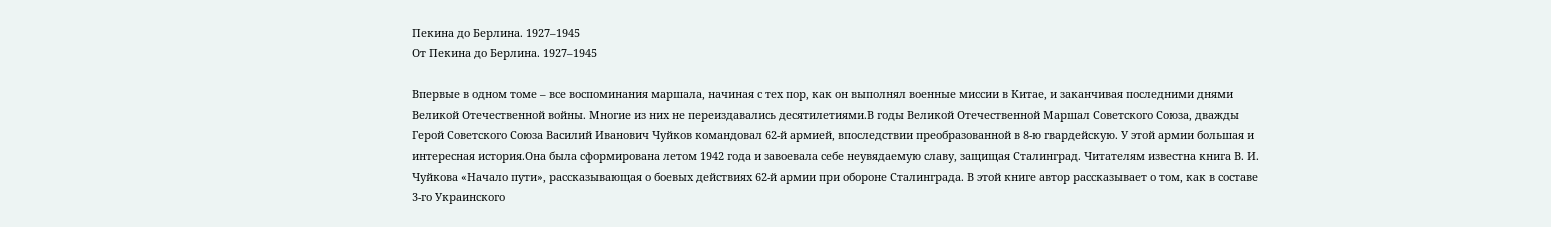Пекина до Берлина. 1927–1945
От Пекина до Берлина. 1927–1945

Впервые в одном томе – все воспоминания маршала, начиная с тех пор, как он выполнял военные миссии в Китае, и заканчивая последними днями Великой Отечественной войны. Многие из них не переиздавались десятилетиями.В годы Великой Отечественной Маршал Советского Союза, дважды Герой Советского Союза Василий Иванович Чуйков командовал 62‑й армией, впоследствии преобразованной в 8‑ю гвардейскую. У этой армии большая и интересная история.Она была сформирована летом 1942 года и завоевала себе неувядаемую славу, защищая Сталинград. Читателям известна книга В. И. Чуйкова «Начало пути», рассказывающая о боевых действиях 62‑й армии при обороне Сталинграда. В этой книге автор рассказывает о том, как в составе 3‑го Украинского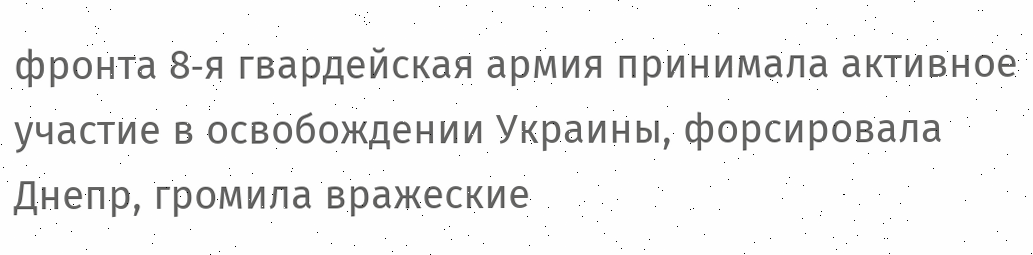фронта 8‑я гвардейская армия принимала активное участие в освобождении Украины, форсировала Днепр, громила вражеские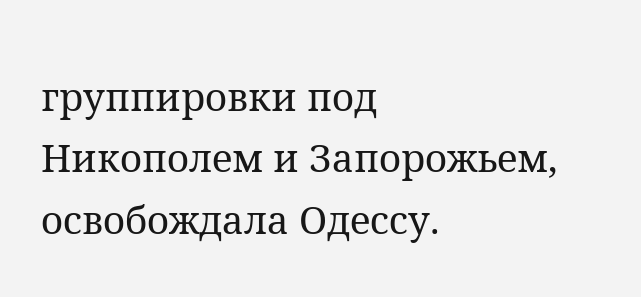группировки под Никополем и Запорожьем, освобождала Одессу.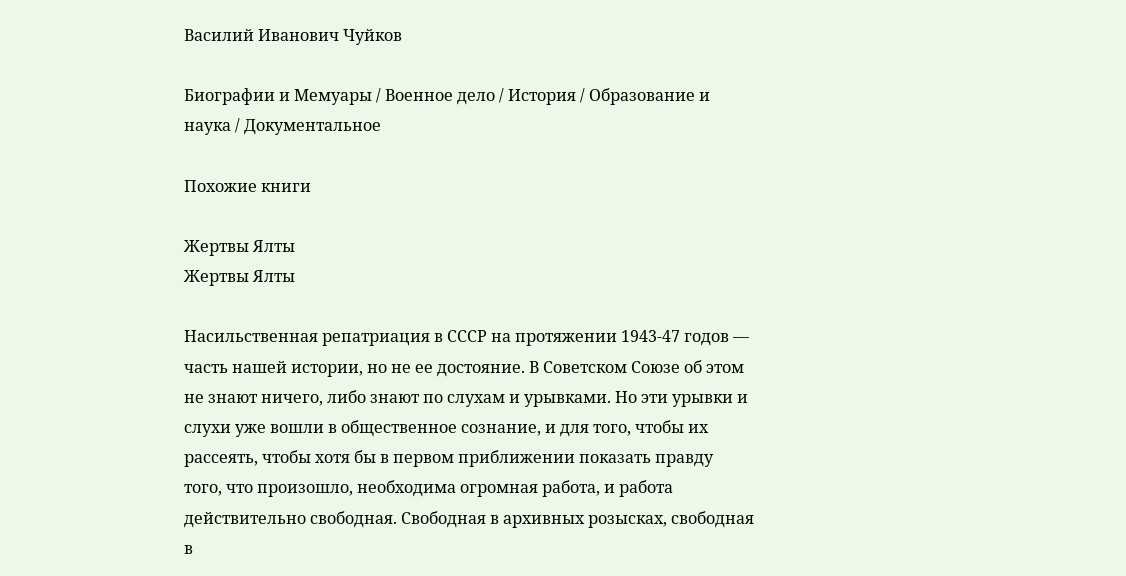Василий Иванович Чуйков

Биографии и Мемуары / Военное дело / История / Образование и наука / Документальное

Похожие книги

Жертвы Ялты
Жертвы Ялты

Насильственная репатриация в СССР на протяжении 1943-47 годов — часть нашей истории, но не ее достояние. В Советском Союзе об этом не знают ничего, либо знают по слухам и урывками. Но эти урывки и слухи уже вошли в общественное сознание, и для того, чтобы их рассеять, чтобы хотя бы в первом приближении показать правду того, что произошло, необходима огромная работа, и работа действительно свободная. Свободная в архивных розысках, свободная в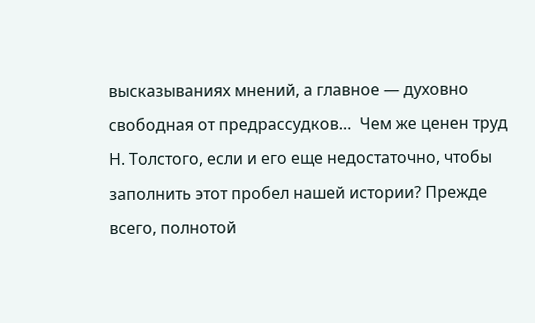высказываниях мнений, а главное — духовно свободная от предрассудков…  Чем же ценен труд Н. Толстого, если и его еще недостаточно, чтобы заполнить этот пробел нашей истории? Прежде всего, полнотой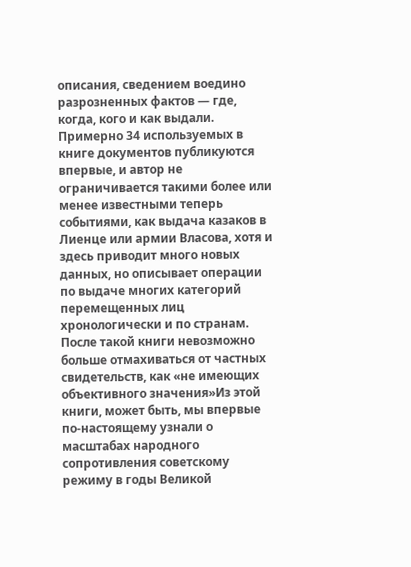описания, сведением воедино разрозненных фактов — где, когда, кого и как выдали. Примерно 34 используемых в книге документов публикуются впервые, и автор не ограничивается такими более или менее известными теперь событиями, как выдача казаков в Лиенце или армии Власова, хотя и здесь приводит много новых данных, но описывает операции по выдаче многих категорий перемещенных лиц хронологически и по странам. После такой книги невозможно больше отмахиваться от частных свидетельств, как «не имеющих объективного значения»Из этой книги, может быть, мы впервые по-настоящему узнали о масштабах народного сопротивления советскому режиму в годы Великой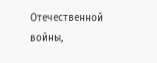Отечественной войны,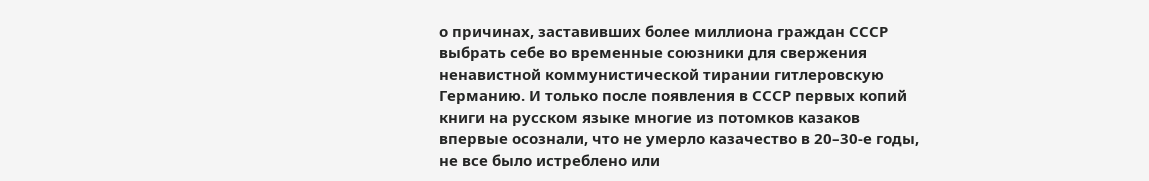о причинах, заставивших более миллиона граждан СССР выбрать себе во временные союзники для свержения ненавистной коммунистической тирании гитлеровскую Германию. И только после появления в СССР первых копий книги на русском языке многие из потомков казаков впервые осознали, что не умерло казачество в 20–30-е годы, не все было истреблено или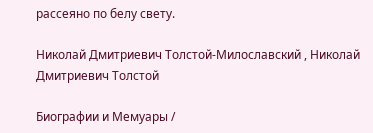рассеяно по белу свету.

Николай Дмитриевич Толстой-Милославский , Николай Дмитриевич Толстой

Биографии и Мемуары /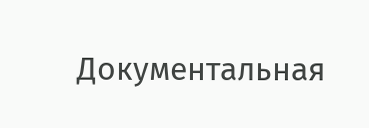Документальная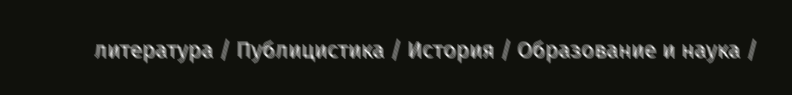литература / Публицистика / История / Образование и наука /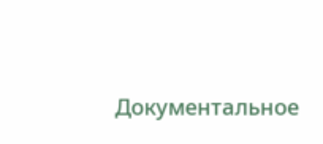Документальное